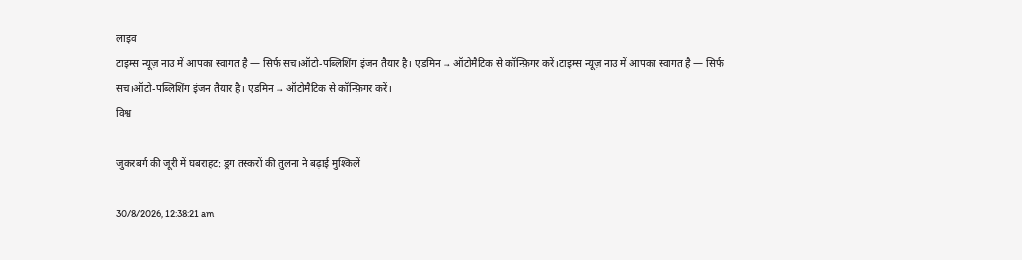लाइव
टाइम्स न्यूज़ नाउ में आपका स्वागत है — सिर्फ सच।ऑटो-पब्लिशिंग इंजन तैयार है। एडमिन → ऑटोमैटिक से कॉन्फ़िगर करें।टाइम्स न्यूज़ नाउ में आपका स्वागत है — सिर्फ सच।ऑटो-पब्लिशिंग इंजन तैयार है। एडमिन → ऑटोमैटिक से कॉन्फ़िगर करें।
विश्व

जुकरबर्ग की जूरी में घबराहट: ड्रग तस्करों की तुलना ने बढ़ाई मुश्किलें

30/8/2026, 12:38:21 am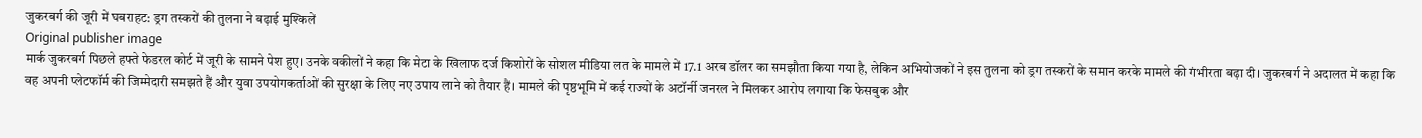जुकरबर्ग की जूरी में घबराहट: ड्रग तस्करों की तुलना ने बढ़ाई मुश्किलें
Original publisher image
मार्क जुकरबर्ग पिछले हफ्ते फेडरल कोर्ट में जूरी के सामने पेश हुए। उनके वकीलों ने कहा कि मेटा के खिलाफ दर्ज किशोरों के सोशल मीडिया लत के मामले में 17.1 अरब डॉलर का समझौता किया गया है, लेकिन अभियोजकों ने इस तुलना को ड्रग तस्करों के समान करके मामले की गंभीरता बढ़ा दी। जुकरबर्ग ने अदालत में कहा कि वह अपनी प्लेटफॉर्म की जिम्मेदारी समझते हैं और युवा उपयोगकर्ताओं की सुरक्षा के लिए नए उपाय लाने को तैयार हैं। मामले की पृष्ठभूमि में कई राज्यों के अटॉर्नी जनरल ने मिलकर आरोप लगाया कि फेसबुक और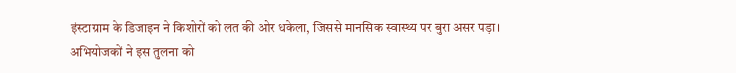इंस्टाग्राम के डिजाइन ने किशोरों को लत की ओर धकेला, जिससे मानसिक स्वास्थ्य पर बुरा असर पड़ा। अभियोजकों ने इस तुलना को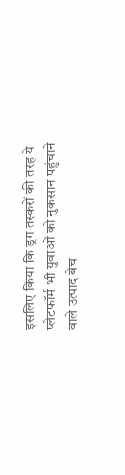इसलिए किया कि ड्रग तस्करों की तरह ये प्लेटफॉर्म भी युवाओं को नुकसान पहुंचाने वाले उत्पाद बेच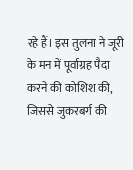रहे हैं। इस तुलना ने जूरी के मन में पूर्वाग्रह पैदा करने की कोशिश की, जिससे जुकरबर्ग की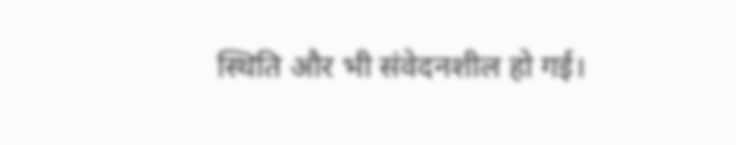स्थिति और भी संवेदनशील हो गई।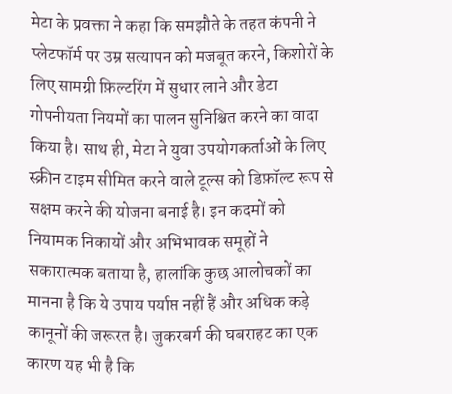मेटा के प्रवक्ता ने कहा कि समझौते के तहत कंपनी ने प्लेटफॉर्म पर उम्र सत्यापन को मजबूत करने, किशोरों के लिए सामग्री फ़िल्टरिंग में सुधार लाने और डेटा गोपनीयता नियमों का पालन सुनिश्चित करने का वादा किया है। साथ ही, मेटा ने युवा उपयोगकर्ताओं के लिए स्क्रीन टाइम सीमित करने वाले टूल्स को डिफ़ॉल्ट रूप से सक्षम करने की योजना बनाई है। इन कदमों को नियामक निकायों और अभिभावक समूहों ने सकारात्मक बताया है, हालांकि कुछ आलोचकों का मानना है कि ये उपाय पर्याप्त नहीं हैं और अधिक कड़े कानूनों की जरूरत है। जुकरबर्ग की घबराहट का एक कारण यह भी है कि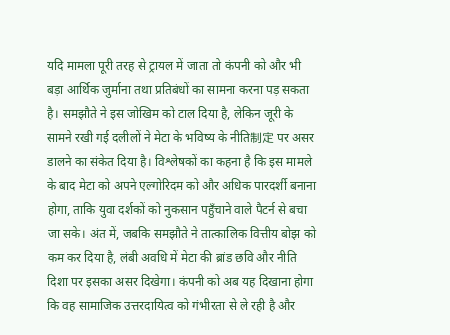यदि मामला पूरी तरह से ट्रायल में जाता तो कंपनी को और भी बड़ा आर्थिक जुर्माना तथा प्रतिबंधों का सामना करना पड़ सकता है। समझौते ने इस जोखिम को टाल दिया है, लेकिन जूरी के सामने रखी गई दलीलों ने मेटा के भविष्य के नीति制定 पर असर डालने का संकेत दिया है। विश्लेषकों का कहना है कि इस मामले के बाद मेटा को अपने एल्गोरिदम को और अधिक पारदर्शी बनाना होगा, ताकि युवा दर्शकों को नुकसान पहुँचाने वाले पैटर्न से बचा जा सके। अंत में, जबकि समझौते ने तात्कालिक वित्तीय बोझ को कम कर दिया है, लंबी अवधि में मेटा की ब्रांड छवि और नीति दिशा पर इसका असर दिखेगा। कंपनी को अब यह दिखाना होगा कि वह सामाजिक उत्तरदायित्व को गंभीरता से ले रही है और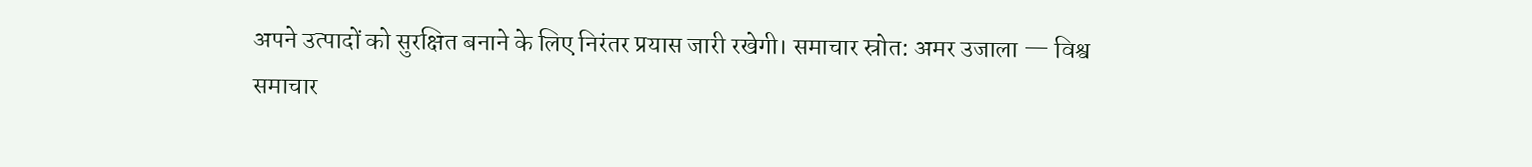अपने उत्पादों को सुरक्षित बनाने के लिए निरंतर प्रयास जारी रखेगी। समाचार स्रोत: अमर उजाला — विश्व
समाचार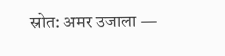स्रोत: अमर उजाला —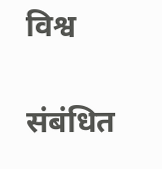विश्व

संबंधित